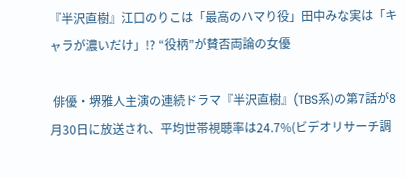『半沢直樹』江口のりこは「最高のハマり役」田中みな実は「キャラが濃いだけ」!? “役柄”が賛否両論の女優

 俳優・堺雅人主演の連続ドラマ『半沢直樹』(TBS系)の第7話が8月30日に放送され、平均世帯視聴率は24.7%(ビデオリサーチ調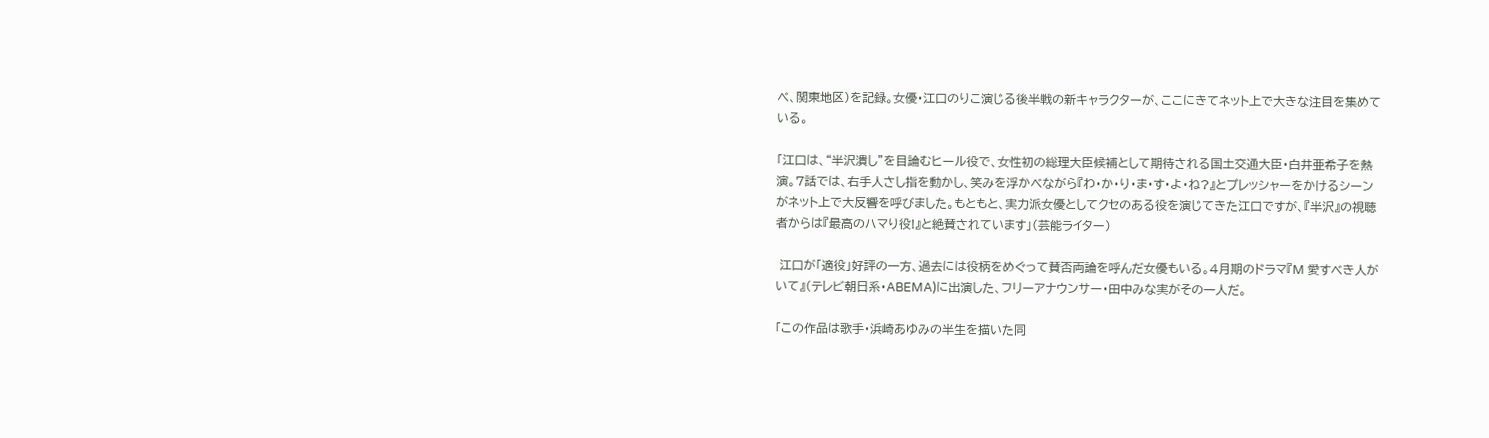べ、関東地区)を記録。女優・江口のりこ演じる後半戦の新キャラクターが、ここにきてネット上で大きな注目を集めている。

「江口は、“半沢潰し”を目論むヒール役で、女性初の総理大臣候補として期待される国土交通大臣・白井亜希子を熱演。7話では、右手人さし指を動かし、笑みを浮かべながら『わ・か・り・ま・す・よ・ね?』とプレッシャーをかけるシーンがネット上で大反響を呼びました。もともと、実力派女優としてクセのある役を演じてきた江口ですが、『半沢』の視聴者からは『最高のハマり役!』と絶賛されています」(芸能ライター)

 江口が「適役」好評の一方、過去には役柄をめぐって賛否両論を呼んだ女優もいる。4月期のドラマ『M 愛すべき人がいて』(テレビ朝日系・ABEMA)に出演した、フリーアナウンサー・田中みな実がその一人だ。

「この作品は歌手・浜崎あゆみの半生を描いた同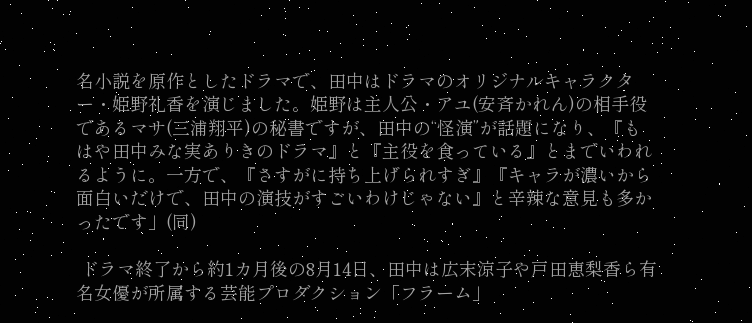名小説を原作としたドラマで、田中はドラマのオリジナルキャラクター・姫野礼香を演じました。姫野は主人公・アユ(安斉かれん)の相手役であるマサ(三浦翔平)の秘書ですが、田中の“怪演”が話題になり、『もはや田中みな実ありきのドラマ』と『主役を食っている』とまでいわれるように。一方で、『さすがに持ち上げられすぎ』『キャラが濃いから面白いだけで、田中の演技がすごいわけじゃない』と辛辣な意見も多かったです」(同)

 ドラマ終了から約1カ月後の8月14日、田中は広末涼子や戸田恵梨香ら有名女優が所属する芸能プロダクション「フラーム」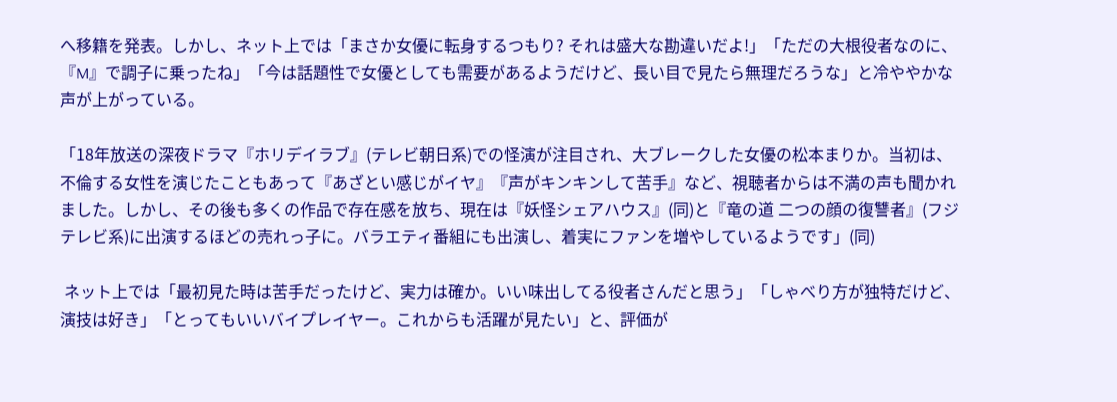へ移籍を発表。しかし、ネット上では「まさか女優に転身するつもり? それは盛大な勘違いだよ!」「ただの大根役者なのに、『M』で調子に乗ったね」「今は話題性で女優としても需要があるようだけど、長い目で見たら無理だろうな」と冷ややかな声が上がっている。

「18年放送の深夜ドラマ『ホリデイラブ』(テレビ朝日系)での怪演が注目され、大ブレークした女優の松本まりか。当初は、不倫する女性を演じたこともあって『あざとい感じがイヤ』『声がキンキンして苦手』など、視聴者からは不満の声も聞かれました。しかし、その後も多くの作品で存在感を放ち、現在は『妖怪シェアハウス』(同)と『竜の道 二つの顔の復讐者』(フジテレビ系)に出演するほどの売れっ子に。バラエティ番組にも出演し、着実にファンを増やしているようです」(同)

 ネット上では「最初見た時は苦手だったけど、実力は確か。いい味出してる役者さんだと思う」「しゃべり方が独特だけど、演技は好き」「とってもいいバイプレイヤー。これからも活躍が見たい」と、評価が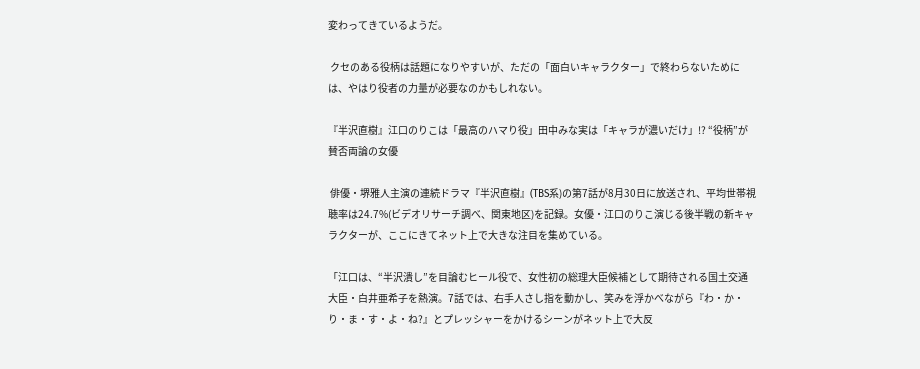変わってきているようだ。

 クセのある役柄は話題になりやすいが、ただの「面白いキャラクター」で終わらないためには、やはり役者の力量が必要なのかもしれない。

『半沢直樹』江口のりこは「最高のハマり役」田中みな実は「キャラが濃いだけ」!? “役柄”が賛否両論の女優

 俳優・堺雅人主演の連続ドラマ『半沢直樹』(TBS系)の第7話が8月30日に放送され、平均世帯視聴率は24.7%(ビデオリサーチ調べ、関東地区)を記録。女優・江口のりこ演じる後半戦の新キャラクターが、ここにきてネット上で大きな注目を集めている。

「江口は、“半沢潰し”を目論むヒール役で、女性初の総理大臣候補として期待される国土交通大臣・白井亜希子を熱演。7話では、右手人さし指を動かし、笑みを浮かべながら『わ・か・り・ま・す・よ・ね?』とプレッシャーをかけるシーンがネット上で大反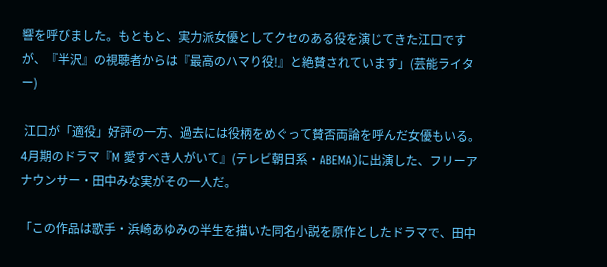響を呼びました。もともと、実力派女優としてクセのある役を演じてきた江口ですが、『半沢』の視聴者からは『最高のハマり役!』と絶賛されています」(芸能ライター)

 江口が「適役」好評の一方、過去には役柄をめぐって賛否両論を呼んだ女優もいる。4月期のドラマ『M 愛すべき人がいて』(テレビ朝日系・ABEMA)に出演した、フリーアナウンサー・田中みな実がその一人だ。

「この作品は歌手・浜崎あゆみの半生を描いた同名小説を原作としたドラマで、田中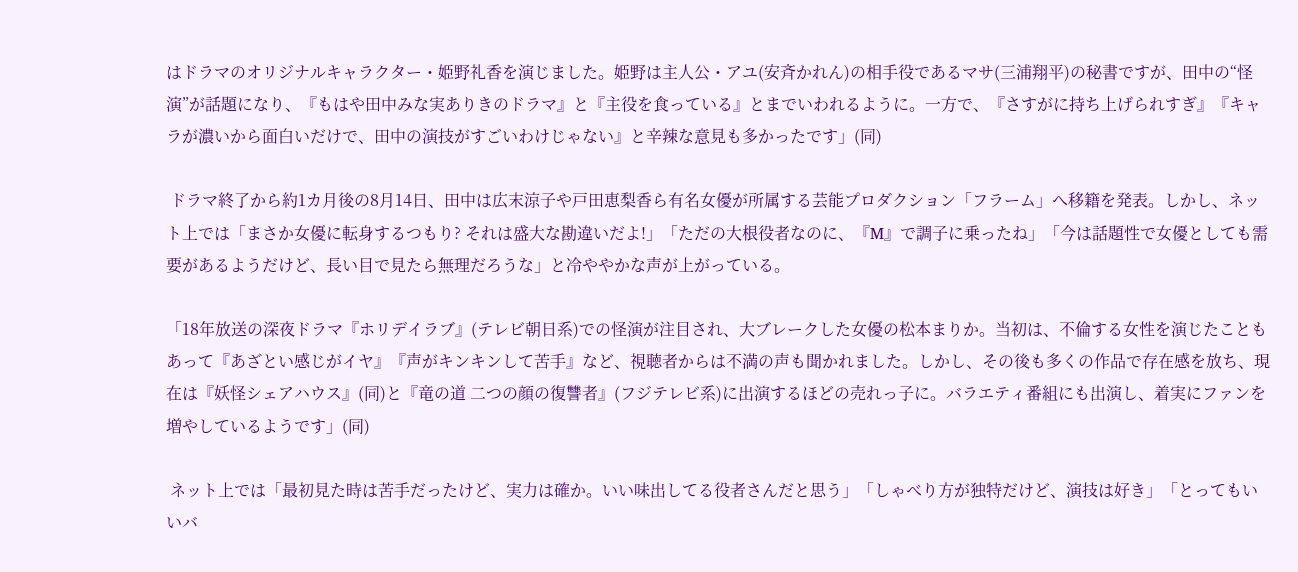はドラマのオリジナルキャラクター・姫野礼香を演じました。姫野は主人公・アユ(安斉かれん)の相手役であるマサ(三浦翔平)の秘書ですが、田中の“怪演”が話題になり、『もはや田中みな実ありきのドラマ』と『主役を食っている』とまでいわれるように。一方で、『さすがに持ち上げられすぎ』『キャラが濃いから面白いだけで、田中の演技がすごいわけじゃない』と辛辣な意見も多かったです」(同)

 ドラマ終了から約1カ月後の8月14日、田中は広末涼子や戸田恵梨香ら有名女優が所属する芸能プロダクション「フラーム」へ移籍を発表。しかし、ネット上では「まさか女優に転身するつもり? それは盛大な勘違いだよ!」「ただの大根役者なのに、『M』で調子に乗ったね」「今は話題性で女優としても需要があるようだけど、長い目で見たら無理だろうな」と冷ややかな声が上がっている。

「18年放送の深夜ドラマ『ホリデイラブ』(テレビ朝日系)での怪演が注目され、大ブレークした女優の松本まりか。当初は、不倫する女性を演じたこともあって『あざとい感じがイヤ』『声がキンキンして苦手』など、視聴者からは不満の声も聞かれました。しかし、その後も多くの作品で存在感を放ち、現在は『妖怪シェアハウス』(同)と『竜の道 二つの顔の復讐者』(フジテレビ系)に出演するほどの売れっ子に。バラエティ番組にも出演し、着実にファンを増やしているようです」(同)

 ネット上では「最初見た時は苦手だったけど、実力は確か。いい味出してる役者さんだと思う」「しゃべり方が独特だけど、演技は好き」「とってもいいバ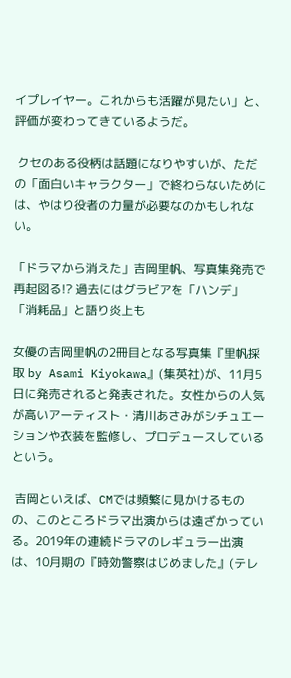イプレイヤー。これからも活躍が見たい」と、評価が変わってきているようだ。

 クセのある役柄は話題になりやすいが、ただの「面白いキャラクター」で終わらないためには、やはり役者の力量が必要なのかもしれない。

「ドラマから消えた」吉岡里帆、写真集発売で再起図る!? 過去にはグラビアを「ハンデ」「消耗品」と語り炎上も

女優の吉岡里帆の2冊目となる写真集『里帆採取 by Asami Kiyokawa』(集英社)が、11月5日に発売されると発表された。女性からの人気が高いアーティスト・清川あさみがシチュエーションや衣装を監修し、プロデュースしているという。

 吉岡といえば、CMでは頻繁に見かけるものの、このところドラマ出演からは遠ざかっている。2019年の連続ドラマのレギュラー出演は、10月期の『時効警察はじめました』(テレ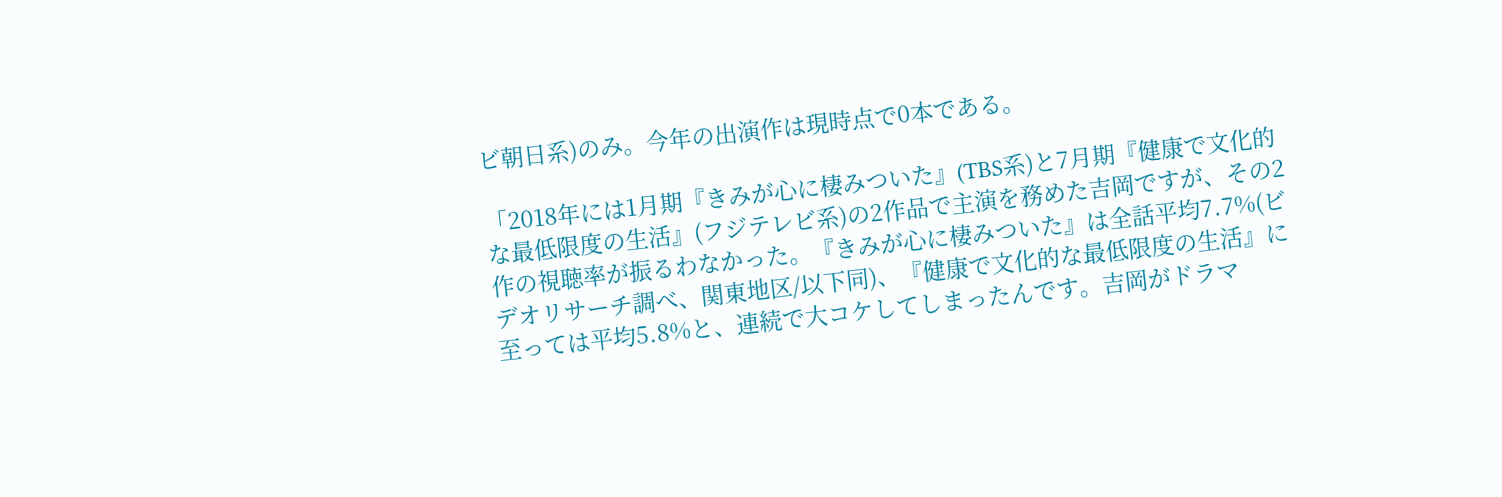ビ朝日系)のみ。今年の出演作は現時点で0本である。

「2018年には1月期『きみが心に棲みついた』(TBS系)と7月期『健康で文化的な最低限度の生活』(フジテレビ系)の2作品で主演を務めた吉岡ですが、その2作の視聴率が振るわなかった。『きみが心に棲みついた』は全話平均7.7%(ビデオリサーチ調べ、関東地区/以下同)、『健康で文化的な最低限度の生活』に至っては平均5.8%と、連続で大コケしてしまったんです。吉岡がドラマ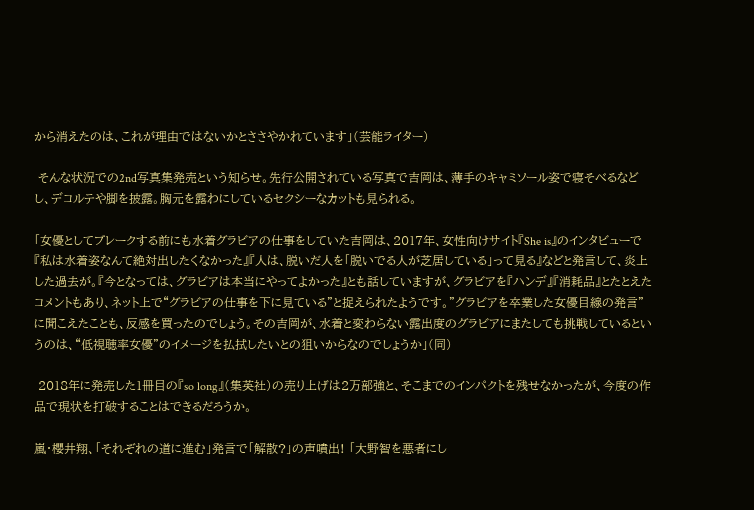から消えたのは、これが理由ではないかとささやかれています」(芸能ライター)

 そんな状況での2nd写真集発売という知らせ。先行公開されている写真で吉岡は、薄手のキャミソール姿で寝そべるなどし、デコルテや脚を披露。胸元を露わにしているセクシーなカットも見られる。

「女優としてブレークする前にも水着グラビアの仕事をしていた吉岡は、2017年、女性向けサイト『She is』のインタビューで『私は水着姿なんて絶対出したくなかった』『人は、脱いだ人を「脱いでる人が芝居している」って見る』などと発言して、炎上した過去が。『今となっては、グラビアは本当にやってよかった』とも話していますが、グラビアを『ハンデ』『消耗品』とたとえたコメントもあり、ネット上で“グラビアの仕事を下に見ている”と捉えられたようです。”グラビアを卒業した女優目線の発言”に聞こえたことも、反感を買ったのでしょう。その吉岡が、水着と変わらない露出度のグラビアにまたしても挑戦しているというのは、“低視聴率女優”のイメージを払拭したいとの狙いからなのでしょうか」(同)

 2018年に発売した1冊目の『so long』(集英社)の売り上げは2万部強と、そこまでのインパクトを残せなかったが、今度の作品で現状を打破することはできるだろうか。

嵐・櫻井翔、「それぞれの道に進む」発言で「解散?」の声噴出! 「大野智を悪者にし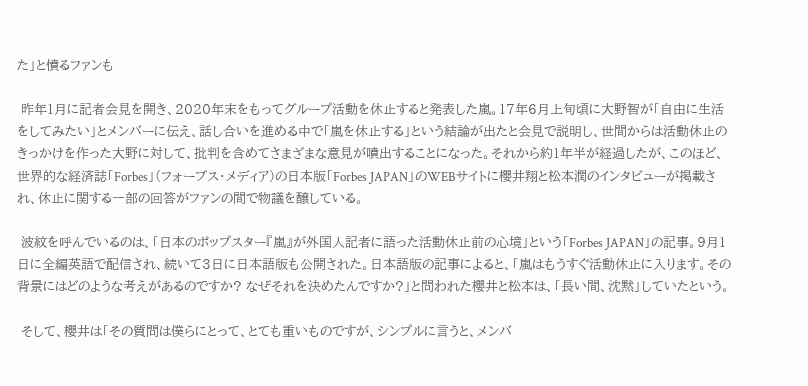た」と憤るファンも

 昨年1月に記者会見を開き、2020年末をもってグループ活動を休止すると発表した嵐。17年6月上旬頃に大野智が「自由に生活をしてみたい」とメンバーに伝え、話し合いを進める中で「嵐を休止する」という結論が出たと会見で説明し、世間からは活動休止のきっかけを作った大野に対して、批判を含めてさまざまな意見が噴出することになった。それから約1年半が経過したが、このほど、世界的な経済誌「Forbes」(フォーブス・メディア)の日本版「Forbes JAPAN」のWEBサイトに櫻井翔と松本潤のインタビューが掲載され、休止に関する一部の回答がファンの間で物議を醸している。

 波紋を呼んでいるのは、「日本のポップスター『嵐』が外国人記者に語った活動休止前の心境」という「Forbes JAPAN」の記事。9月1日に全編英語で配信され、続いて3日に日本語版も公開された。日本語版の記事によると、「嵐はもうすぐ活動休止に入ります。その背景にはどのような考えがあるのですか? なぜそれを決めたんですか?」と問われた櫻井と松本は、「長い間、沈黙」していたという。

 そして、櫻井は「その質問は僕らにとって、とても重いものですが、シンプルに言うと、メンバ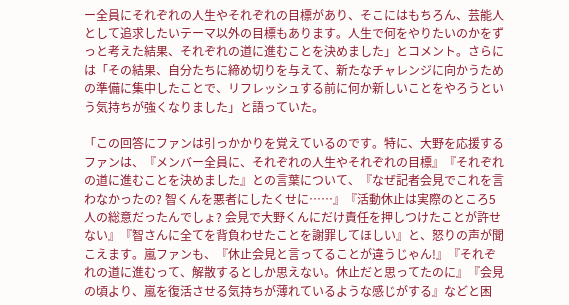ー全員にそれぞれの人生やそれぞれの目標があり、そこにはもちろん、芸能人として追求したいテーマ以外の目標もあります。人生で何をやりたいのかをずっと考えた結果、それぞれの道に進むことを決めました」とコメント。さらには「その結果、自分たちに締め切りを与えて、新たなチャレンジに向かうための準備に集中したことで、リフレッシュする前に何か新しいことをやろうという気持ちが強くなりました」と語っていた。

「この回答にファンは引っかかりを覚えているのです。特に、大野を応援するファンは、『メンバー全員に、それぞれの人生やそれぞれの目標』『それぞれの道に進むことを決めました』との言葉について、『なぜ記者会見でこれを言わなかったの? 智くんを悪者にしたくせに……』『活動休止は実際のところ5人の総意だったんでしょ? 会見で大野くんにだけ責任を押しつけたことが許せない』『智さんに全てを背負わせたことを謝罪してほしい』と、怒りの声が聞こえます。嵐ファンも、『休止会見と言ってることが違うじゃん!』『それぞれの道に進むって、解散するとしか思えない。休止だと思ってたのに』『会見の頃より、嵐を復活させる気持ちが薄れているような感じがする』などと困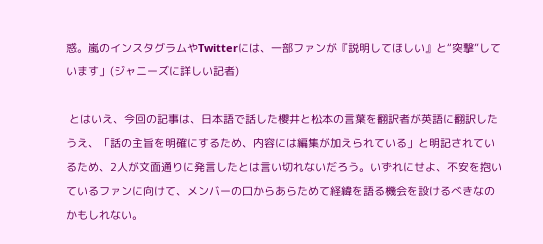惑。嵐のインスタグラムやTwitterには、一部ファンが『説明してほしい』と“突撃”しています」(ジャニーズに詳しい記者)

 とはいえ、今回の記事は、日本語で話した櫻井と松本の言葉を翻訳者が英語に翻訳したうえ、「話の主旨を明確にするため、内容には編集が加えられている」と明記されているため、2人が文面通りに発言したとは言い切れないだろう。いずれにせよ、不安を抱いているファンに向けて、メンバーの口からあらためて経緯を語る機会を設けるべきなのかもしれない。